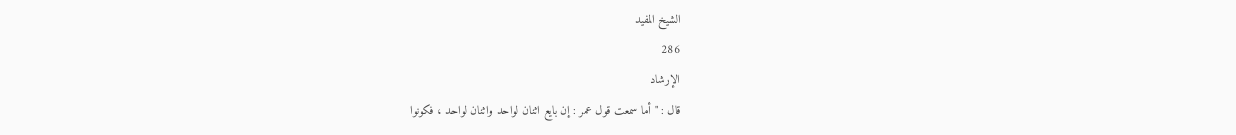الشيخ المفيد
286
الإرشاد
قال : " أما سمعت قول عمر : إن بايع اثنان لواحد واثنان لواحد ، فكونوا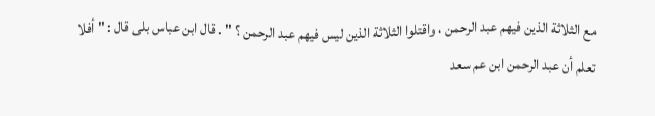مع الثلاثة الذين فيهم عبد الرحمن ، واقتلوا الثلاثة الذين ليس فيهم عبد الرحمن ؟ " . قال ابن عباس بلى قال : " أفلا تعلم أن عبد الرحمن ابن عم سعد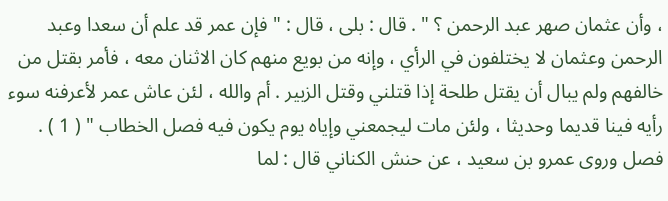، وأن عثمان صهر عبد الرحمن ؟ " . قال : بلى ، قال : " فإن عمر قد علم أن سعدا وعبد الرحمن وعثمان لا يختلفون في الرأي ، وإنه من بويع منهم كان الاثنان معه ، فأمر بقتل من خالفهم ولم يبال أن يقتل طلحة إذا قتلني وقتل الزبير . أم والله ، لئن عاش عمر لأعرفنه سوء رأيه فينا قديما وحديثا ، ولئن مات ليجمعني وإياه يوم يكون فيه فصل الخطاب " ( 1 ) . فصل وروى عمرو بن سعيد ، عن حنش الكناني قال : لما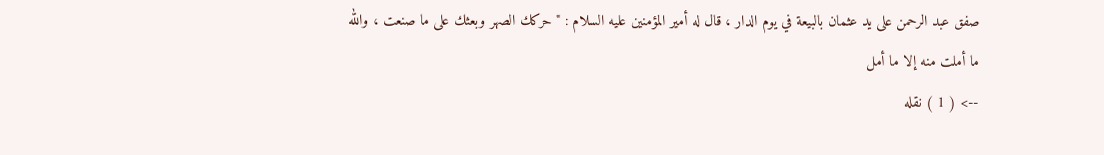صفق عبد الرحمن على يد عثمان بالبيعة في يوم الدار ، قال له أمير المؤمنين عليه السلام : " حركك الصهر وبعثك على ما صنعت ، والله ما أملت منه إلا ما أمل
--> ( 1 ) نقله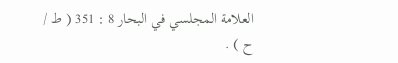العلامة المجلسي في البحار 8 : 351 ( ط / ح ) .